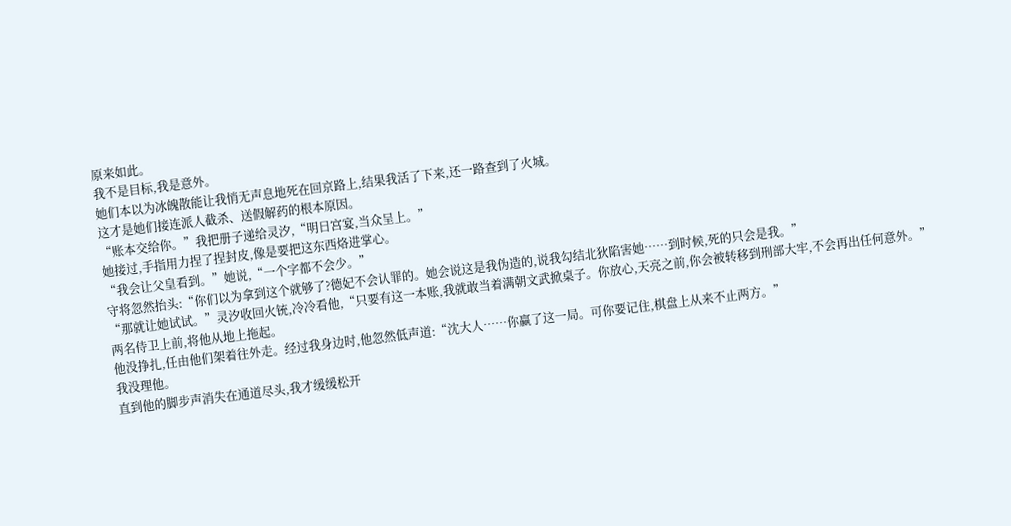原来如此。
我不是目标,我是意外。
她们本以为冰魄散能让我悄无声息地死在回京路上,结果我活了下来,还一路查到了火城。
这才是她们接连派人截杀、送假解药的根本原因。
“账本交给你。”我把册子递给灵汐,“明日宫宴,当众呈上。”
她接过,手指用力捏了捏封皮,像是要把这东西烙进掌心。
“我会让父皇看到。”她说,“一个字都不会少。”
守将忽然抬头:“你们以为拿到这个就够了?德妃不会认罪的。她会说这是我伪造的,说我勾结北狄陷害她……到时候,死的只会是我。”
“那就让她试试。”灵汐收回火铳,冷冷看他,“只要有这一本账,我就敢当着满朝文武掀桌子。你放心,天亮之前,你会被转移到刑部大牢,不会再出任何意外。”
两名侍卫上前,将他从地上拖起。
他没挣扎,任由他们架着往外走。经过我身边时,他忽然低声道:“沈大人……你赢了这一局。可你要记住,棋盘上从来不止两方。”
我没理他。
直到他的脚步声消失在通道尽头,我才缓缓松开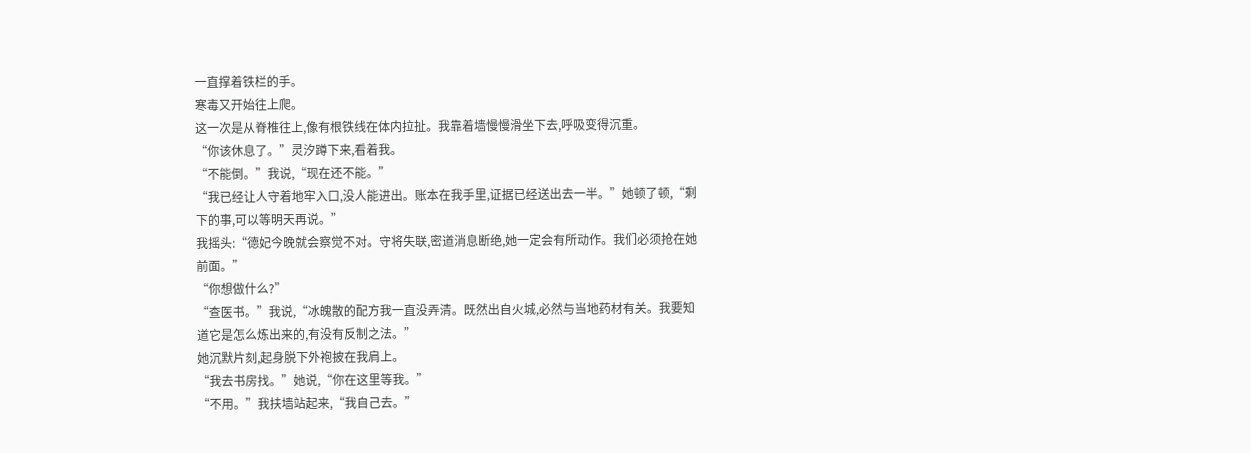一直撑着铁栏的手。
寒毒又开始往上爬。
这一次是从脊椎往上,像有根铁线在体内拉扯。我靠着墙慢慢滑坐下去,呼吸变得沉重。
“你该休息了。”灵汐蹲下来,看着我。
“不能倒。”我说,“现在还不能。”
“我已经让人守着地牢入口,没人能进出。账本在我手里,证据已经送出去一半。”她顿了顿,“剩下的事,可以等明天再说。”
我摇头:“德妃今晚就会察觉不对。守将失联,密道消息断绝,她一定会有所动作。我们必须抢在她前面。”
“你想做什么?”
“查医书。”我说,“冰魄散的配方我一直没弄清。既然出自火城,必然与当地药材有关。我要知道它是怎么炼出来的,有没有反制之法。”
她沉默片刻,起身脱下外袍披在我肩上。
“我去书房找。”她说,“你在这里等我。”
“不用。”我扶墙站起来,“我自己去。”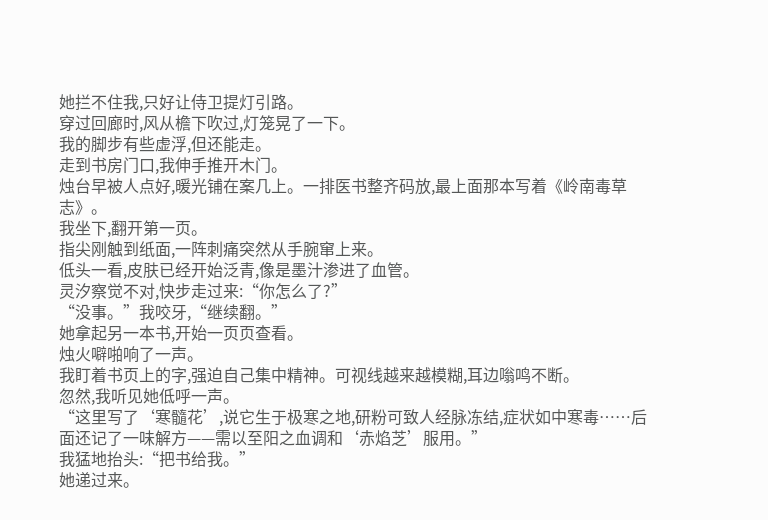她拦不住我,只好让侍卫提灯引路。
穿过回廊时,风从檐下吹过,灯笼晃了一下。
我的脚步有些虚浮,但还能走。
走到书房门口,我伸手推开木门。
烛台早被人点好,暖光铺在案几上。一排医书整齐码放,最上面那本写着《岭南毒草志》。
我坐下,翻开第一页。
指尖刚触到纸面,一阵刺痛突然从手腕窜上来。
低头一看,皮肤已经开始泛青,像是墨汁渗进了血管。
灵汐察觉不对,快步走过来:“你怎么了?”
“没事。”我咬牙,“继续翻。”
她拿起另一本书,开始一页页查看。
烛火噼啪响了一声。
我盯着书页上的字,强迫自己集中精神。可视线越来越模糊,耳边嗡鸣不断。
忽然,我听见她低呼一声。
“这里写了‘寒髓花’,说它生于极寒之地,研粉可致人经脉冻结,症状如中寒毒……后面还记了一味解方——需以至阳之血调和‘赤焰芝’服用。”
我猛地抬头:“把书给我。”
她递过来。